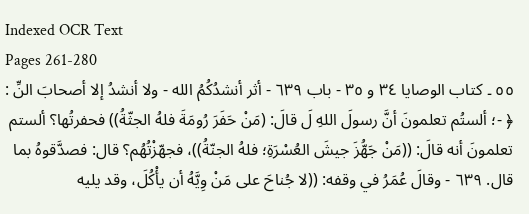Indexed OCR Text
Pages 261-280
٥٥ ۔ کتاب الوصايا ٣٤ و ٣٥ - باب ٦٣٩ - أثر أنشدُكُمُ الله - ولا أنشدُ إلا أصحابَ النِّ : ﴿ -؛ ألستُم تعلمونَ أنَّ رسولَ اللهِ لَ قالَ: (مَنْ حَفَرَ رُومَةَ فلهُ الجثّةُ)) فحفرتُها؟ ألستم تعلمونَ أنه قالَ: ((مَنْ جَهُّزَ جيشَ العُسْرَةِ؛ فلهُ الجنّةُ))، فجهّزْتُهُم؟ قال: فصدَّقوهُ بما قال. ٦٣٩ - وقالَ عُمَرُ في وقفه: ((لا جُناحَ على مَنْ وِيَّهُ أن يأْكُلَ، وقد يليه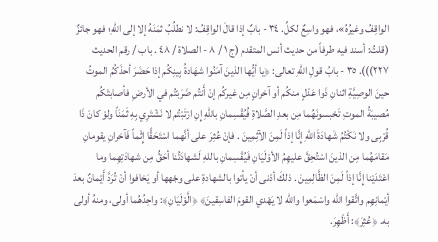الواقِفُ وغيرُهُ»، فهو واسِعٌ لكلِّ. ٣٤ - بابٌ إذا قالَ الواقِفُ: لا نطلُبُ ثمَنَهُ إلا إلى اللهِ؛ فهو جائزٌ (قلتُ: أسند فيه طرفاً من حديث أنس المتقدم (ج ١ / ٨ - الصلاة / ٤٨ . باب / رقم الحديث ٢٢٧))). ٣٥ - بابُ قولِ اللهِ تعالى: ﴿يا أيُّها الذينَ آمَنُوا شھَادةُ بِينِكُم إذا حَضَرَ أحذَكُمُ الموتُ حينَ الوصِيَّةِ اثنانِ ذَوا عَدْلٍ منكُم أو آخرانٍ مِن غيركُم إنْ أَنتُم ضَرَبْتُم في الأرضِ فأصابتْكُم مُصيبَةُ الموتِ تَحْبسونَهُما مِن بعدِ الصَّلاةِ فُيُقْسِمانِ باللّهِ إِنِ ارْتَبْتُم لا نَشْتَرِي بِهِ ثَمَنَاً ولوْ كانَ ذَا قُرْبِى ولا نَكْتُمُ شَهادَةَ اللهِ إِنَّا إذاً لَمِنَ الآثِمِينَ . فإنْ عُثِرَ على أنَّهما اسْتَحَقًّا إِثْماً فَآخرانِ يقومانِ مَقامَهُما مِن الذينَ اسْتُحِقَّ عليهِمُ الأوْلَيَانِ فَيُقْسِمانِ باللهِ لَشهادَتُنا أحَقُّ مِن شهادَتِهِما وما اعْتَدَيْنا إِنَّا إذاً لَمِنَ الظَّالِمِينَ . ذلكَ أدْنى أنْ يأتوا بالشهادةِ على وجْهها أو يَخافوا أنْ تُرَدَّ أَيْمانٌ بعدَ أيْمانِهِم واتَّقوا الله واسْمَعوا والله لا يَهْدي القومَ الفاسِقينَ﴾ ﴿الَّوْلَيَانِ﴾: واحِدُهُما أولى، ومنهُ أولى به. ﴿عُثِرَ﴾: أَظْهِرَ.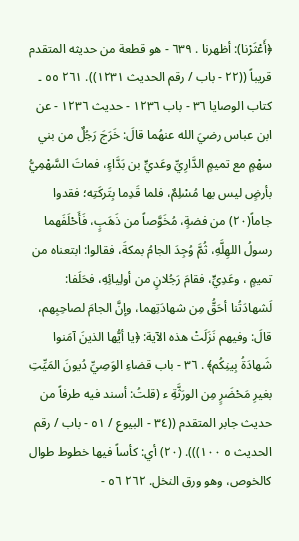﴿أَعْثَرْنا): أظهرنا . ٦٣٩ - هو قطعة من حديثه المتقدم قريباً ((٢٢ - باب / رقم الحديث ١٢٣١)). ٢٦١ ٥٥ ۔ کتاب الوصايا ٣٦ - باب ١٢٣٦ - حديث ١٢٣٦ - عن ابن عباس رضيَ الله عنهُما قالَ: خَرَجَ رَجُلٌ من بني سهْمٍ مع تميمٍ الدَّارِيِّ وعَديٍّ بن بَدَّاءٍ، فماتَ السَّهْمِيُّ بأرضٍ ليس بها مُسْلِمٌ، فلما قَدِما بِتَركَتِه؛ فقدوا جاماً(٢٠) من فضةٍ، مُخَوَّصاً من ذَهَبٍ، فَأَحْلَفَهما رسولُ اللهِلَّهِ، ثُمَّ وُجِدَ الجامُ بمكةَ، فقالوا: ابتعناه من تميمٍ ، وعَدِيٍّ، فقامَ رَجُلانٍ من أولِیائِهِ، فحَلَفا: لَشهادَتُنا أحَقُّ مِن شهادَتِهما، وإنَّ الجامَ لصاحِبِهم، قالَ: وفيهم نَزَلَتْ هذه الآية: ﴿يا أيُّها الذينَ آمَنوا شَهادَةُ بِينِكُم﴾ . ٣٦ - باب قضاءِ الوَصِيِّ دُيونَ المَيِّتِ بغيرِ مَحْضَرٍ مِن الورَثَّةِ ء (قلتُ: أسند فيه طرفاً من حديث جابر المتقدم ((٣٤ - البيوع / ٥١ - باب / رقم الحديث ٥ ١٠٠))). (٢٠) أي: كأساً فيها خطوط طوال كالخوص، وهو ورق النخل. ٢٦٢ ٥٦ -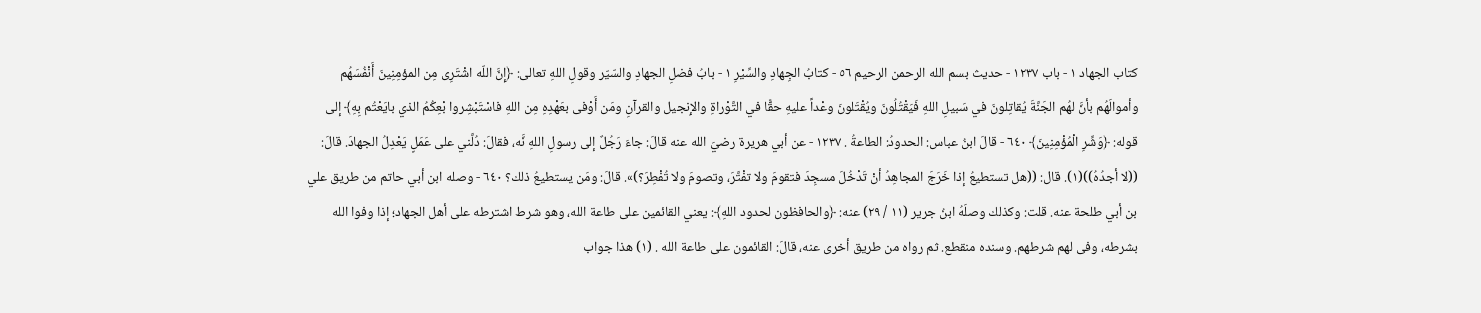کتاب الجهاد ١ - باب ١٢٣٧ - حديث بسم الله الرحمن الرحيم ٥٦ - كتابُ الجِهادِ والسِّيْرِ ١ - بابُ فضلِ الجهادِ والسّيّر وقولِ اللهِ تعالى: ﴿إِنَّ اللّه اشْتَرِى مِن المؤمِنِينَ أَنْفُسَهُم وأموالَهُم بأنَّ لهُم الجَنَّةَ يُقاتِلونَ في سَبيلِ اللهِ فَيَقْتُلُونَ ويُقْتَلونَ وعْداً عليهِ حقًّا في التَّوْراةِ والإِنجيل والقرآنِ ومَن أَوْفى بعَهْدِهِ مِن اللهِ فاسْتَبْشِروا بْعِكُمُ الذي بايَعْتُم بِهِ﴾ إلى قوله: ﴿وَشِّرِ الْمُؤْمِنِينَ﴾ ٦٤٠ - قالَ ابنُ عباس: الحدودُ: الطاعةُ . ١٢٣٧ - عن أبي هريرة رضيَ الله عنه قالَ: جاءَ رَجُلٌ إلى رسولِ اللهِ نَّه، فقالَ: دُلَّني على عَمَلٍ يَعْدِلُ الجهادَ. قالَ: ((لا أجدُهُ))(١). قال: ((هل تستطيعُ إذا خَرَجَ المجاهِدُ أنْ تَدْخُلَ مسجِدَ فتقومَ ولا تفْتَّرَ، وتصومَ ولا تُفْطِرَ؟)». قالَ: ومَن يستطيعُ ذلك؟ ٦٤٠ - وصله ابن أبي حاتم من طريق علي بن أبي طلحة عنه. قلت: وكذلك وصلَهُ ابنُ جرير (١١ / ٢٩) عنه: ﴿والحافظون لحدود اللهِ﴾: يعني القائمين على طاعة الله، وهو شرط اشترطه على أهل الجهاد؛ إذا وفوا الله بشرطه، وفى لهم شرطهم. وسنده منقطع. ثم رواه من طريق أخرى عنه، قالَ: القائمون على طاعة الله . (١) هذا جواب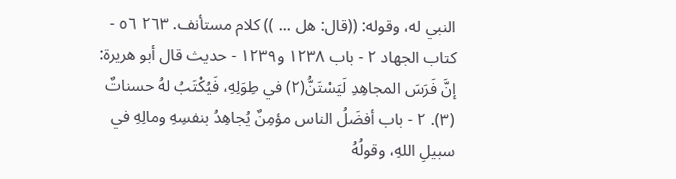النبي له، وقوله: ((قال: هل ... )) كلام مستأنف. ٢٦٣ ٥٦ - كتاب الجهاد ٢ - باب ١٢٣٨ و١٢٣٩ - حديث قال أبو هريرة: إنَّ فَرَسَ المجاهِدِ لَيَسْتَنُّ(٢) في طِوَلِهِ، فَيُكْتَبُ لهُ حسناتٌ (٣). ٢ - باب أفضَلُ الناس مؤمِنٌ يُجاهِدُ بنفسِهِ ومالِهِ في سبيلِ اللهِ، وقولُهُ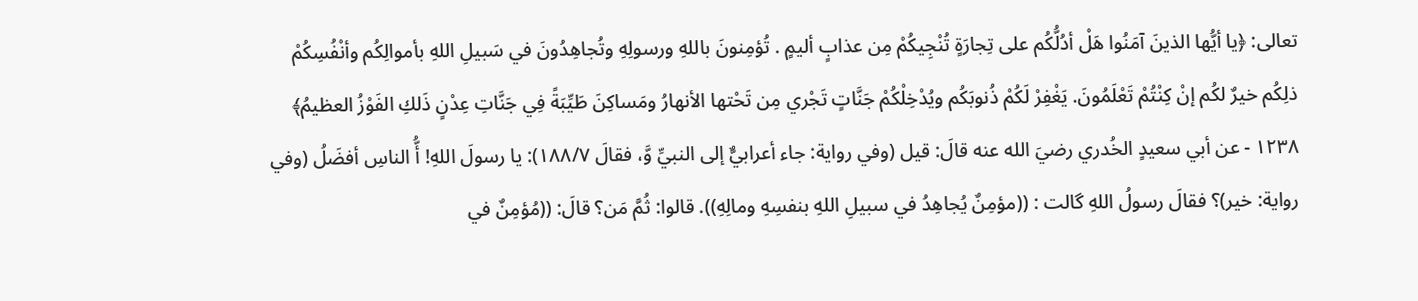تعالى: ﴿يا أيُّها الذينَ آمَنُوا هَلْ أدُلُّكُم على تِجارَةٍ تُنْجِيكُمْ مِن عذابٍ أليمٍ . تُؤمِنونَ باللهِ ورسولِهِ وتُجاهِدُونَ في سَبيلِ اللهِ بأموالِكُم وأنْفُسِكُمْ ذلِكُم خيرٌ لكُم إنْ كِنْتُمْ تَعْلَمُونَ. يَغْفِرْ لَكُمْ ذُنوبَكُم ويُدْخِلْكُمْ جَنَّاتٍ تَجْري مِن تَحْتها الأنهارُ ومَساكِنَ طَيِّبَةً فِي جَنَّاتِ عِدْنٍ ذَلكِ الفَوْزُ العظيمُ﴾ ١٢٣٨ - عن أبي سعيدٍ الخُدري رضيَ الله عنه قالَ: قيل (وفي رواية: جاء أعرابيٌّ إلى النبيِّ وَّ، فقالَ ١٨٨/٧): يا رسولَ اللهِ! أُّ الناسِ أفضَلُ (وفي رواية: خير)؟ فقالَ رسولُ اللهِ گالت : ((مؤمِنٌ يُجاهِدُ في سبيلِ اللهِ بنفسِهِ ومالِهِ)). قالوا: ثُمَّ مَن؟ قالَ: ((مُؤمِنٌ في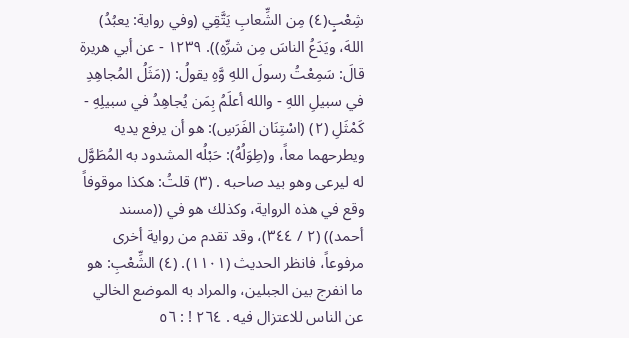شِعْبٍ(٤) مِن الشِّعابِ يَتَّقِي (وفي رواية: يعبُدُ) اللهَ، ويَدَعُ الناسَ مِن شرِّهِ)). ١٢٣٩ - عن أبي هريرة قالَ: سَمِعْتُ رسولَ اللهِ وَّهِ يقولُ: ((مَثَلُ المُجاهِدِ في سبيلِ اللهِ - والله أعلَمُ بِمَن يُجاهِدُ في سبيلِهِ - كَمْثَلِ (٢) (اسْتِنَان الفَرَسِ): هو أن يرفع يديه ويطرحهما معاً، و(طِوَلُهُ): حَبْلُه المشدود به المُطَوَّل له لیرعی وهو بيد صاحبه . (٣) قلتُ: هكذا موقوفاً وقع في هذه الرواية، وكذلك هو في ((مسند أحمد)) (٢ / ٣٤٤)، وقد تقدم من رواية أخرى مرفوعاً، فانظر الحديث (١١٠١). (٤) الشِّعْبِ: هو ما انفرج بين الجبلين، والمراد به الموضع الخالي عن الناس للاعتزال فيه . ٢٦٤ ! : ٥٦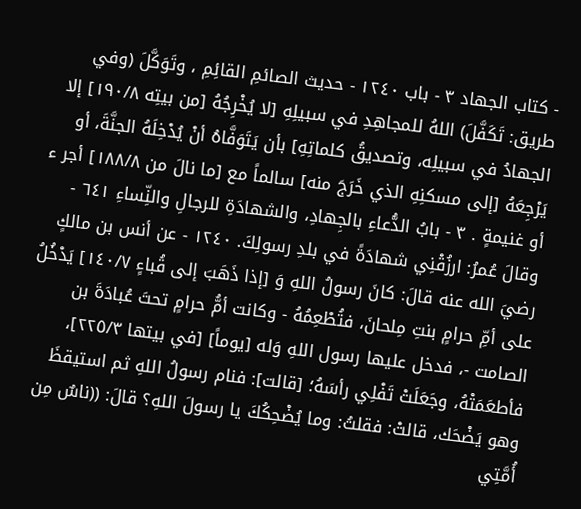- کتاب الجهاد ٣ - باب ١٢٤٠ - حديث الصائمِ القائِمِ ، وتَوَكَّلَ (وفي طريق: تَكَفَّلَ) اللهُ للمجاهِدِ في سبيلِهِ [لا يُخْرِجُهُ [من بيتِه ١٩٠/٨] إلا الجهادُ في سبيلِه، وتصديقُ كلماتِهِ] بأن يَتَوَفَّاهُ أنْ يُدْخِلَهُ الجنَّةَ، أو يَرْجِعَهُ [إلى مسكنِهِ الذي خَرَجَ منه] سالماً مع [ما نالَ من ١٨٨/٨] أجر ء أو غنیمةٍ . ٣ - بابُ الدُّعاءِ بالجِهادِ، والشهادَةِ للرجالِ والنِّساءِ ٦٤١ - وقالَ عُمرُ: ارزُقْنِي شهادَةً في بلدِ رسولِكَ. ١٢٤٠ - عن أنس بن مالكٍ رضيَ الله عنه قالَ: كانَ رسولُ اللهِ وَ [إذا ذَهَبَ إلى قُباءٍ ١٤٠/٧] يَدْخُلُ على أمِّ حرامٍ بنتِ مِلحانَ، فتُطْعِمُهُ - وكانت أمُّ حرامٍ تحتَ عُبادَةَ بن الصامت -، فدخل عليها رسول اللهِ وَله [يوماً] [في بيتها ٢٢٥/٣]، فأطعَمَتْهُ، وجَعَلَتْ تَفْلِي رأسَهُ؛ [قالت]: فنام رسولُ اللهِ ثم استيقظَ وهو يَضْحَك، قالتْ: فقلتُ: وما يُضْحِكُكَ يا رسولَ اللهِ؟ قالَ: ((ناسٌ مِن أُمَّتِي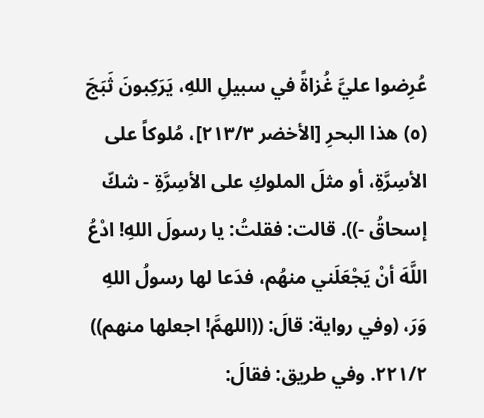عُرِضوا عليَّ غُزاةً في سبيلِ اللهِ، يَرَكِبونَ ثَبَجَ (٥) هذا البحرِ [الأخضر ٢١٣/٣]، مُلوكاً على الأسِرَّةِ، أو مثلَ الملوكِ على الأسِرَّةِ - شكّ إسحاقُ -)). قالت: فقلتُ: يا رسولَ اللهِ! ادْعُ اللَّهَ أنْ يَجْعَلَني منهُم، فدَعا لها رسولُ اللهِ وَرَ، (وفي رواية: قالَ: ((اللهمَّ! اجعلها منهم)) ٢٢١/٢. وفي طريق: فقالَ: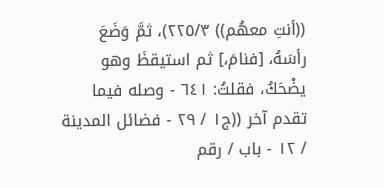((أنتِ معهُم)) ٢٢٥/٣)، ثمَّ وَضَعَ رأسَهُ، [فنامَ،] ثم استيقظَ وهو يضْحَكُ، فقلتُ: ٦٤١ - وصله فيما تقدم آخر ((ج١ / ٢٩ - فضائل المدينة / ١٢ - باب / رقم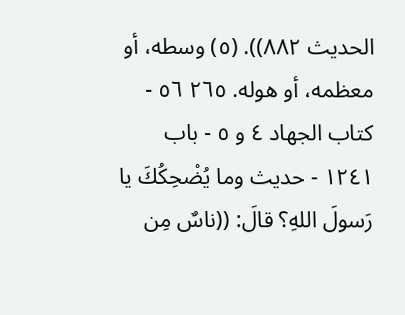الحديث ٨٨٢)). (٥) وسطه، أو معظمه، أو هوله. ٢٦٥ ٥٦ - کتاب الجهاد ٤ و ٥ - باب ١٢٤١ - حديث وما يُضْحِكُكَ يا رَسولَ اللهِ؟ قالَ: ((ناسٌ مِن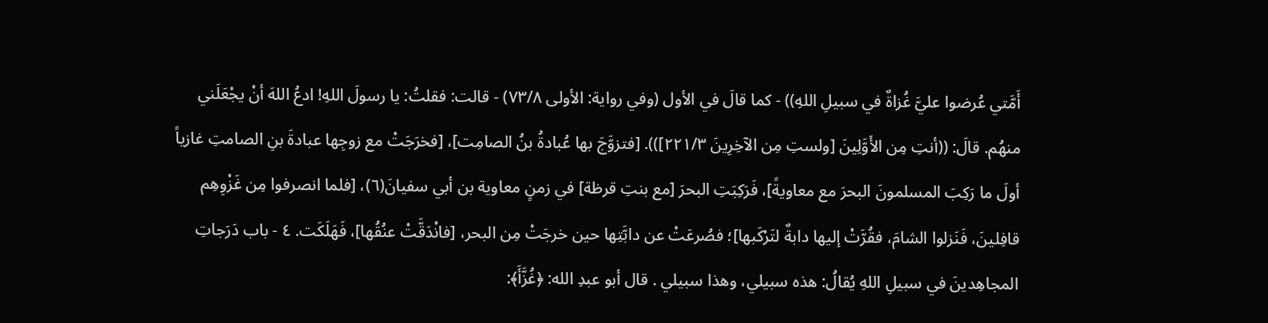أَمَّتي عُرضوا عليَّ غُزاةٌ في سبيلِ اللهِ)) - كما قالَ في الأول (وفي رواية: الأولى ٧٣/٨) - قالت: فقلتُ: يا رسولَ اللهِ! ادعُ اللهَ أنْ يجْعَلَني منهُم. قالَ: ((أنتِ مِن الأَوَّلِينَ [ولستِ مِن الآخِرِينَ ٢٢١/٣])). [فتزوَّجَ بها عُبادةُ بنُ الصامِت]، [فخرَجَتْ مع زوجِها عبادةَ بنِ الصامتِ غازياً أولَ ما رَكِبَ المسلمونَ البحرَ مع معاويةً]، فَرَكِبَتِ البحرَ [مع بنتِ قرظة] في زمنٍ معاوية بن أبي سفيانَ(٦)، [فلما انصرفوا مِن غَزْوِهِم قافِلينَ، فَنَزلوا الشامَ، فقُرَّتْ إليها دابةٌ لتَرْكَبها]؛ فصُرعَتْ عن دابَّتِها حين خرجَتْ مِن البحر، [فانْدَقَّتْ عنُقُها]، فَهَلَكَت. ٤ - باب دَرَجاتِ المجاهِدينَ في سبيلِ اللهِ يُقالُ: هذه سبيلي، وهذا سبيلي . قال أبو عبدِ الله: ﴿غُزَّأَ﴾: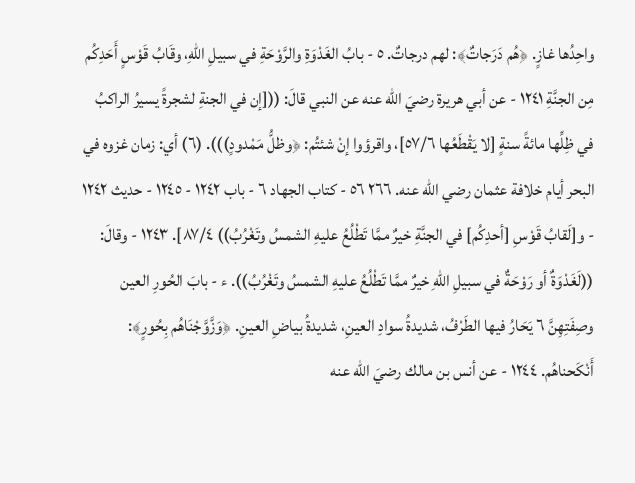واحِدُها غازٍ. ﴿هُم دَرَجاتٌ﴾: لهم درجاتٌ. ٥ - بابُ الغَدْوَةِ والرَّوْحَةِ في سبيلِ اللهِ، وقَابُ قَوْسٍ أَحَدِكُم مِن الجنَّةِ ١٢٤١ - عن أبي هريرة رضيَ اللّه عنه عن النبي قالَ: (([إن في الجنةِ لشجرةً يسيرُ الراكبُ في ظِلِّها مائةً سنةٍ [لا يَقْطَعُها ٥٧/٦]، واقرؤوا إنْ شئتُم: ﴿وظلُّ مَمْدودٍ))). (٦) أي: زمان غزوه في البحر أيام خلافة عثمان رضي الله عنه. ٢٦٦ ٥٦ - كتاب الجهاد ٦ - باب ١٢٤٢ - ١٢٤٥ - حديث ١٢٤٢ - و[لَقابُ قَوْسِ [أحدِكُم] في الجنَّةِ خيرٌ ممَّا تَطْلُعُ عليهِ الشمسُ وتَغْرُبُ)) ٨٧/٤]. ١٢٤٣ - وقالَ: ((لَغَدْوَةٌ أو رَوْحَةٌ في سبيلِ اللهِ خيرٌ ممَّا تَطْلُعُ عليهِ الشمسُ وتَغْرُبُ)). ء - بابَ الحُورِ العين وصِفَتِهِنَّ ٦ يَحَارُ فيها الطَرْفُ، شديدةُ سوادِ العينِ، شديدةُ بياضِ العينِ. ﴿وَزَّوَّجْنَاهُم بِحُورٍ﴾: أَنْكَحناهُم. ١٢٤٤ - عن أنس بن مالك رضيَ الله عنه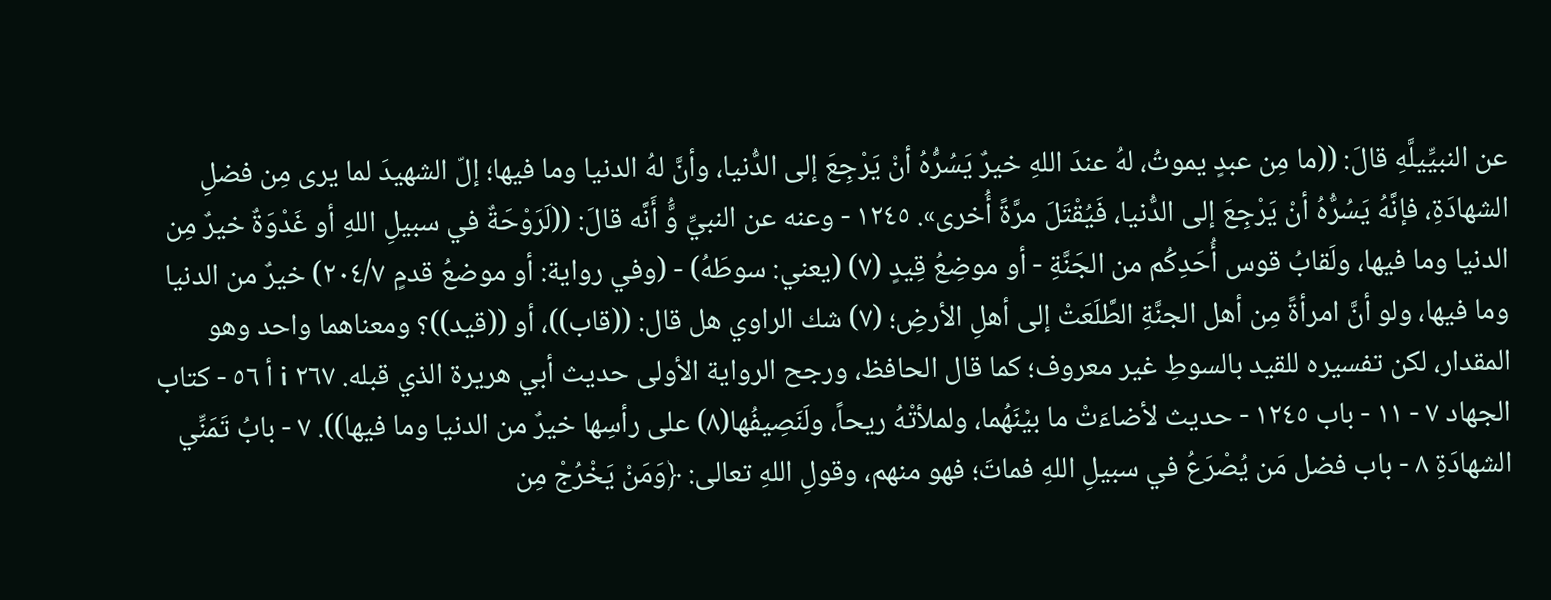عن النبيِّيلَّهِ قالَ: ((ما مِن عبدٍ يموتُ، لهُ عندَ اللهِ خيرٌ يَسُرُّهُ أنْ يَرْجِعَ إلى الدُّنيا، وأنَّ لهُ الدنيا وما فيها؛ إلّ الشهيدَ لما يرى مِن فضلِ الشهادَةِ، فإنَّهُ يَسُرُّهُ أنْ يَرْجِعَ إلى الدُّنيا، فَيُقْتَلَ مرَّةً أُخرى». ١٢٤٥ - وعنه عن النبيِّ وَُّ أَنَّه قالَ: ((لَرَوْحَةٌ في سبيلِ اللهِ أو غَدْوَةٌ خيرٌ مِن الدنيا وما فيها، ولَقابُ قوس أُحَدِكُم من الجَنَّةِ - أو موضِعُ قِيدٍ (٧) (يعني: سوطَهُ) - (وفي رواية: أو موضعُ قدمٍ ٢٠٤/٧) خيرٌ من الدنيا وما فيها، ولو أنَّ امرأةً مِن أهل الجنَّةِ الطَّلَعَتْ إلى أهلِ الأرضِ؛ (٧) شك الراوي هل قال: ((قاب))، أو ((قيد))؟ ومعناهما واحد وهو المقدار، لكن تفسيره للقيد بالسوطِ غير معروف؛ كما قال الحافظ، ورجح الرواية الأولى حديث أبي هريرة الذي قبله. ٢٦٧ i أ ٥٦ - کتاب الجهاد ٧ - ١١ - باب ١٢٤٥ - حديث لأضاءَتْ ما بيْنَهُما، ولملأتْهُ ريحاً، ولَنَصِيفُها(٨) على رأسِها خيرٌ من الدنيا وما فيها)). ٧ - بابُ تَمَنِّي الشهادَةِ ٨ - باب فضل مَن يُصْرَعُ في سبيلِ اللهِ فماتَ؛ فهو منهم، وقولِ اللهِ تعالى: ﴿وَمَنْ يَخْرُجْ مِن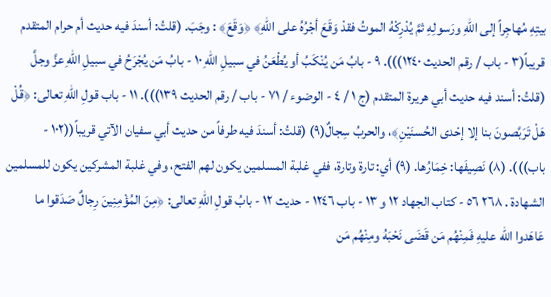بيتِهِ مُهاجِراً إلى اللهِ ورَسولِهِ ثمَّ يُدْرِكْهُ الموتُ فقدْ وَقَعَ أجْرُهُ على اللهِ﴾ ﴿وَقَعَ﴾ : وجَبَ. (قلتُ: أسندَ فيه حديث أم حرام المتقدم قريباً(٣ - باب / رقم الحديث ١٢٤٠))). ٩ - بابُ مَن يُنْكَبُ أو يُطْعَنُ في سبيلِ اللهِ ١٠ - بابُ مَن يُجْرَحُ في سبيلِ اللهِ عزَّ وجلَّ (قلتُ: أسند فيه حديث أبي هريرة المتقدم (ج ١ / ٤ - الوضوء / ٧١ - باب / رقم الحديث ١٣٩))). ١١ - باب قولِ اللهِ تعالى: ﴿قُلْ هَلْ تَرَبَّصونَ بنا إلا إحْدى الحُسنَيْنِ﴾، والحربُ سِجالٌ(٩) (قلتُ: أسندَ فيه طرفاً من حديث أبي سفيان الآتي قريباً((١٠٢ - باب))). (٨) نَصِيفَها: خِمَارُها. (٩) أي: تارة وتارة، ففي غلبة المسلمين يكون لهم الفتح، وفي غلبة المشركين يكون للمسلمين الشهادة . ٢٦٨ ٥٦ - کتاب الجهاد ١٢ و ١٣ - باب ١٢٤٦ - حديث ١٢ - بابُ قولِ اللهِ تعالى: ﴿مِنَ المُؤْمِنِينَ رِجالٌ صَدَقوا ما عَاهَدوا الله عليهِ فَمِنْهُم مَن قَضَى نَحْبَهُ ومِنْهُم مَن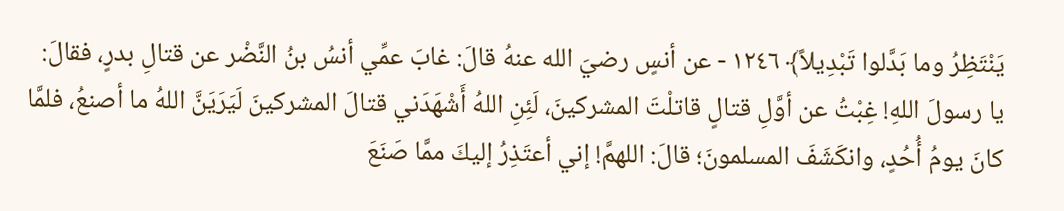يَنْتَظِرُ وما بَدَّلوا تَبْدِيلاً﴾ ١٢٤٦ - عن أنسٍ رضيَ الله عنهُ قالَ: غابَ عمِّي أنسُ بنُ النَّضْر عن قتالِ بدرٍ، فقالَ: يا رسولَ اللهِ! غِبْتُ عن أوَّلِ قتالٍ قاتلْتَ المشركينَ، لَئِنِ اللهُ أَشْهَدَني قتالَ المشركينَ لَيَرَيَنَّ اللهُ ما أصنعُ، فلمَّا كانَ يومُ أُحُدٍ، وانكَشَفَ المسلمونَ؛ قالَ: اللهمَّ! إني أعتَذِرُ إليكَ ممَّا صَنَعَ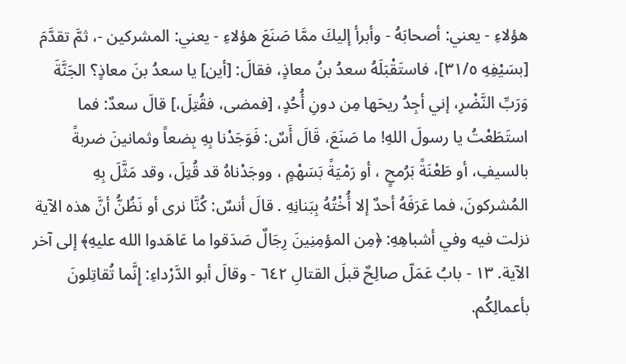هؤلاءِ - يعني: أصحابَهُ - وأبرأ إليكَ ممَّا صَنَعَ هؤلاءِ - يعني: المشركين -، ثمَّ تقدَّمَ [بسَيْفِهِ ٣١/٥]، فاستَقْبَلَهُ سعدُ بنُ معاذٍ، فقالَ: [أين] يا سعدُ بنَ معاذٍ؟ الجَنَّةَ وَرَبِّ النَّضْرِ، إني أجِدُ ريحَها مِن دونِ أُحُدٍ، [فمضى، فقُتِلَ،] قالَ سعدٌ: فما استَطَعْتُ يا رسولَ اللهِ! ما صَنَعَ، قَالَ أَسٌ: فَوَجَدْنا بِهِ بِضعاً وثمانينَ ضربةً بالسيفِ، أو طَعْنَةً بَرُمحٍ ، أو رَمْيَةً بَسَهْمٍ ، ووجَدْناهُ قد قُتِلَ، وقد مَثَّلَ بِهِ المُشركونَ، فما عَرَفَهُ أحدٌ إلا أُخْتُهُ بِبَنانِهِ . قالَ أنسٌ: كُنَّا نرى أو نَظُنُّ أنَّ هذه الآية نزلت فيه وفي أشباهِهِ: ﴿مِن المؤمِنِينَ رِجَالٌ صَدَقوا ما عَاهَدوا الله عليهِ﴾ إلى آخر الآية. ١٣ - بابُ عَمَلّ صالِحٌ قبلَ القتالِ ٦٤٢ - وقالَ أبو الدَّرْداءِ: إِنَّما تُقاتِلونَ بأعمالِكُم.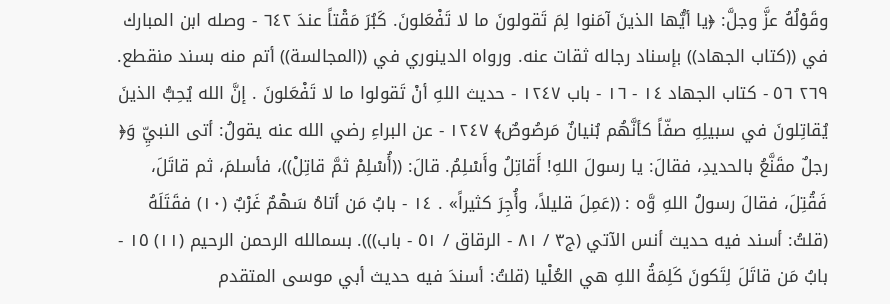وقَوْلُهُ عزَّ وجلَّ: ﴿يا أيُّها الذينَ آمَنوا لِمَ تَقولونَ ما لا تَفْعَلونَ. كَبُرَ مَقْتاً عندَ ٦٤٢ - وصله ابن المبارك في ((كتاب الجهاد)) بإسناد رجاله ثقات عنه. ورواه الدينوري في ((المجالسة)) أتم منه بسند منقطع. ٢٦٩ ٥٦ - کتاب الجهاد ١٤ - ١٦ - باب ١٢٤٧ - حديث اللهِ أنْ تَقولوا ما لا تَفْعَلونَ . إنَّ الله يُحِبُّ الذينَ يُقاتِلونَ في سبيلِهِ صفّاً كأنَّهُم بُنيانٌ مَرصُوصٌ﴾ ١٢٤٧ - عن البراءِ رضي الله عنه يقولُ: أتى النبيِّ وَ﴿ رجلٌ مقَنَّعُ بالحديدِ، فقالَ: يا رسولَ اللهِ! أَقاتِلُ وأَسْلِمُ. قالَ: ((أُسْلِمْ ثمَّ قاتِلْ))، فأسلمَ، ثم قاتَلَ، فَقُتِلَ، فقالَ رسولُ اللهِ وَّه : ((عَمِلَ قليلاً، وأُجِرَ كثيراً» . ١٤ - بابُ مَن أتاهُ سَهْمٌ غَرْبٌ (١٠) فقَتَلَهُ (قلتُ: أسند فيه حديث أنس الآتي (ج٣ / ٨١ - الرقاق / ٥١ - باب))). بسمالله الرحمن الرحيم (١١) ١٥ - بابُ مَن قاتَلَ لِتَكونَ كَلِمَةُ اللهِ هي العُلْيا (قلتُ: أسندَ فيه حديث أبي موسى المتقدم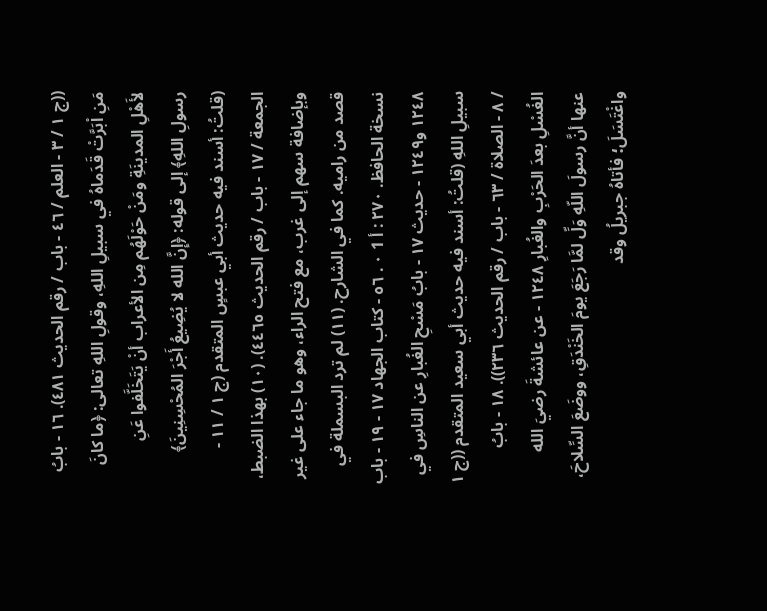((ج ١ / ٣ - العلم / ٤٦ - باب / رقم الحديث ٤٨١). ١٦ - بابُ مَنِ اْبَرَّتْ قَدَماهُ في سبيلِ اللهِ، وقولِ اللهِ تعالى: ﴿ما كانَ لأَهْلِ المدينَةِ ومَنْ حَوْلَهُم مِن الأعراب أنْ يَتَخَلَّفوا عَنِ رسولِ اللهِ﴾ إلى قوله: ﴿إِنَّ الله لا يُضِيعُ أَجْرَ المُحْسِنِينَ﴾ (قلتُ: أسند فيه حديث أبي عبسٍ المتقدم (ج ١ / ١١ - الجمعة / ١٧ - باب / رقم الحديث ٤٤٦٥). (١٠) بهذا الضبط، وبإضافة سهم إلى غرب، مع فتح الراء، وهو ما جاء على غير قصد من راميه. كما في الشارح. (١١) لم ترد البسملة في نسخة الحافظ. ٢٧٠ : أ 1 ٠ . ٥٦ - کتاب الجهاد ١٧ - ١٩ - باب ١٢٤٨ و١٢٤٩ - حديث ١٧ - بابُ مَسْحِ الغُبارِ عن الناسِ في سبيلِ اللهِ (قلتُ: أسند فيه حديث أبي سعيد المتقدم ((ج ١ / ٨ - الصلاة / ٦٣ - باب / رقم الحديث ٢٣٦)). ١٨ - بابُ الغُسْلِ بعدَ الحَرْبِ والغُبارِ ١٢٤٨ - عن عائشةَ رضيَ الله عنها أنَّ رسولَ اللّهِ وَلِّ لمَّا رَجَعَ يومَ الخَنْدَقِ، ووضَعَ السِّلاحَ، واغْتَسَلَ؛ فأتاهُ جبريلُ وقد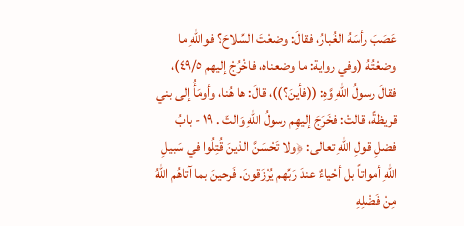عَصَبَ رأسَهُ الغُبارُ، فقالَ: وضعْتَ السِّلاحَ؟ فواللهِ ما وضعْتُهُ (وفي رواية: ما وضعناه، فاخْرُجْ إليهم ٤٩/٥)، فقالَ رسولُ اللهِ وَّهِ: ((فأينَ؟))، قالَ: ها هُنا، وأومَأُ إلى بني قريظةً، قالتْ: فخَرَجَ إليهِم رسولُ اللهِ وَالتّ . ١٩ - بابُ فضلِ قولِ اللهِ تعالى: ﴿ولا تَحْسَنَّ الذينَ قُتِلُوا في سَبيلِ اللهِ أمواتاً بل أحْياءٌ عندَ رَبِّهم يُرْزَقونَ. فَرحينَ بما آتاهُم اللهُ مِنْ فَضْلِهِ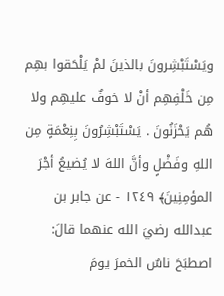ويَسْتَبْشِرونَ بالذينَ لمْ يَلْحَقوا بهِم مِن خَلْفِهِم أنْ لا خوفٌ عليهِم ولا هُم يَحْزَنُونَ . يَسْتَبْشِرُونَ بِنِعْمَةٍ مِن اللهِ وفَضْلٍ وأنَّ اللهَ لا يُضيعُ أجْرَ المؤمِنِينَ﴾ ١٢٤٩ - عن جابر بن عبدالله رضيَ الله عنهما قالَ: اصطبَحَ ناسٌ الخمرَ يومَ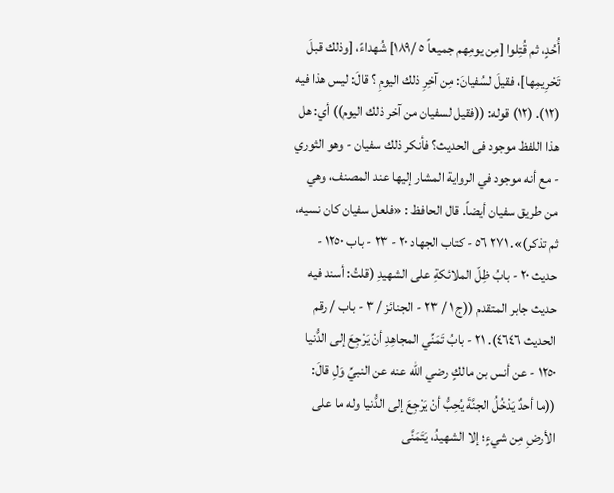أُحُدٍ، ثم قُتِلوا [مِن يومِهم جميعاً ٥ /١٨٩] شُهداءً، [وذلك قبلَ تَحْرِيمِها]، فقيلَ لسُفيانَ: مِن آخِرِ ذلك اليومِ ؟ قالَ: ليس هذا فيه (١٢). (١٢) قوله: ((فقيل لسفيان من آخر ذلك اليوم)) أي: هل هذا اللفظ موجود فى الحديث؟ فأنكر ذلك سفيان - وهو الثوري - مع أنه موجود في الرواية المشار إليها عند المصنف، وهي من طريق سفيان أيضاً. قال الحافظ : «فلعل سفیان كان نسیه، ثم تذكر)». ٢٧١ ٥٦ - کتاب الجهاد ٢٠ - ٢٣ - باب ١٢٥٠ - حديث ٢٠ - بابُ ظِلّ الملائكةِ على الشهيدِ (قلتُ: أسند فيه حديث جابر المتقدم ((ج ١ / ٢٣ - الجنائز / ٣ - باب / رقم الحديث ٤٦٤٦). ٢١ - بابُ تَمَنِّي المجاهِدِ أنْ يَرْجِعَ إلى الدُّنيا ١٢٥٠ - عن أنس بن مالكٍ رضي الله عنه عن النبيِّ وَلِ قالَ: ((ما أحدٌ يَدْخُلُ الجنَّةَ يُحِبُّ أنْ يَرْجِعَ إلى الدُّنيا وله ما على الأرضِ مِن شيءٍ؛ إلا الشهيدُ، يَتَمَنَّى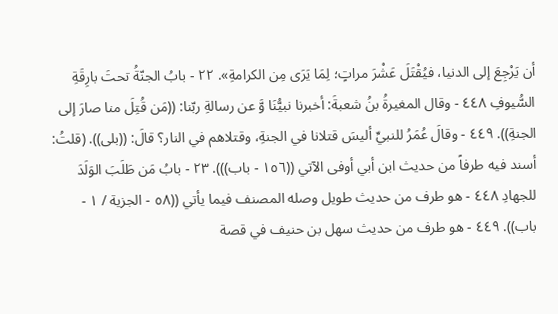أن يَرْجِعَ إلى الدنيا، فيُقْتَلَ عَشْرَ مراتٍ؛ لِمَا يَرَى مِن الكرامةِ». ٢٢ - بابُ الجنّةُ تحتَ بارِقَةِ السُّيوفِ ٤٤٨ - وقال المغيرةُ بنُ شعبةَ: أخبرنا نبيُّنَا وَّ عن رسالةِ ربّنا: ((مَن قُتِلَ منا صارَ إلى الجنةِ)). ٤٤٩ - وقالَ عُمَرُ للنبيِّ أليسَ قتلانا في الجنةِ، وقتلاهم في النار؟ قالَ: ((بلى)). (قلتُ: أسند فيه طرفاً من حديث ابن أبي أوفى الآتي ((١٥٦ - باب))). ٢٣ - بابُ مَن طَلَبَ الوَلَدَ للجهادِ ٤٤٨ - هو طرف من حديث طويل وصله المصنف فيما يأتي ((٥٨ - الجزية / ١ - باب)). ٤٤٩ - هو طرف من حديث سهل بن حنيف في قصة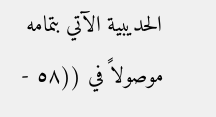الحديبية الآتي بتمامه موصولاً في ((٥٨ -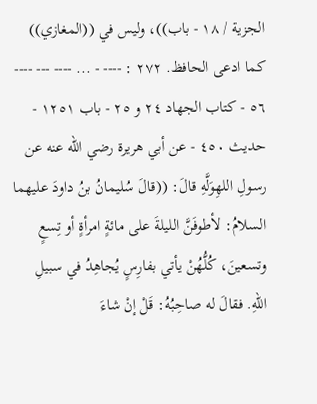الجزية / ١٨ - باب))، وليس في ((المغازي)) كما ادعى الحافظ. ٢٧٢ : ---- - ... ---- --- ---- ٥٦ - کتاب الجهاد ٢٤ و ٢٥ - باب ١٢٥١ - حديث ٤٥٠ - عن أبي هريرة رضي الله عنه عن رسولِ اللهِوَلَّهِ قالَ: ((قالَ سُليمانُ بنُ داودَ عليهما السلامُ: لأطوفَنَّ الليلةَ على مائةٍ امرأةٍ أو تِسعٍ وتسعينَ، كُلُّهُنْ يأتي بفارِسٍ يُجاهِدُ في سبيلِ اللهِ. فقالَ له صاحِبُهُ: قَلْ إنْ شاءَ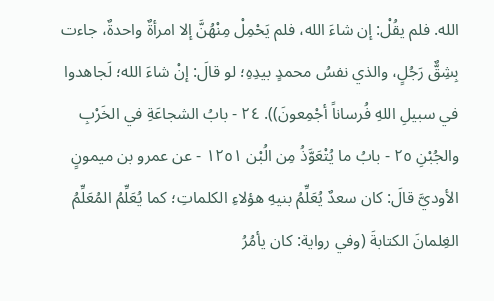الله. فلم يقُلْ: إن شاءَ الله، فلم يَحْمِلْ مِنْهُنَّ إلا امرأةٌ واحدةٌ، جاءت بِشِقٌّ رَجُلٍ، والذي نفسُ محمدٍ بيدِهِ؛ لو قالَ: إنْ شاءَ الله؛ لَجاهدوا في سبيلِ اللهِ فُرساناً أجْمِعونَ)). ٢٤ - بابُ الشجاعَةِ في الخَرْبِ والجُبْنِ ٢٥ - بابُ ما يُتْعَوَّذُ مِن الُبْن ١٢٥١ - عن عمرو بن ميمونٍ الأوديَّ قالَ: كان سعدٌ يُعَلِّمُ بنيهِ هؤلاءِ الكلماتِ؛ كما يُعَلِّمُ المُعَلِّمُ الغِلمانَ الكتابةَ (وفي رواية: كان يأمُرُ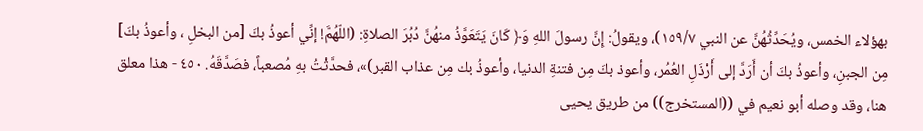بهؤلاء الخمس، ويُحَدِّثُهُنَّ عن النبي ١٥٩/٧)، ويقولُ: إِنَّ رسولَ اللهِ وَ﴿ كَانَ يَتَعَوَّذُ منهُنَّ دُبُرَ الصلاةِ: (اللّهُمَّ! إنِّي أعوذُ بكَ [من البخلِ ، وأعوذُ بكَ] مِن الجبنِ، وأعوذُ بكَ أن أَرَدَّ إلى أَرْذَلِ العُمُر، وأعوذ بكَ مِن فتنةِ الدنيا، وأعوذُ بك مِن عذاب القبر)»، فحدَّثْتُ بهِ مُصعباً، فصَدَّقَهُ. ٤٥٠ - هذا معلق هنا، وقد وصله أبو نعيم في ((المستخرج)) من طريق يحيى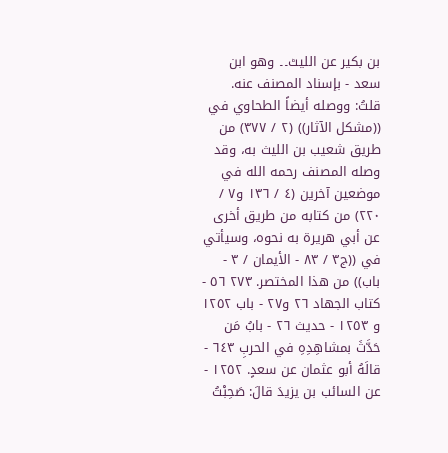بن بكير عن اللیٹ۔۔ وهو ابن سعد - بإسناد المصنف عنه. قلتُ: ووصله أيضاً الطحاوي في ((مشكل الآثار)) (٢ / ٣٧٧) من طريق شعيب بن الليث به، وقد وصله المصنف رحمه الله في موضعين آخرين (٤ / ١٣٦ و٧ / ٢٢٠) من كتابه من طريق أخرى عن أبي هريرة به نحوه، وسيأتي في ((ج٣ / ٨٣ - الأيمان / ٣ - باب)) من هذا المختصر. ٢٧٣ ٥٦ - كتاب الجهاد ٢٦ و٢٧ - باب ١٢٥٢ و ١٢٥٣ - حديث ٢٦ - بابُ مَن حَدَّثَ بمشاهِدِهِ في الحربِ ٦٤٣ - قالَهُ أبو عثمان عن سعدٍ. ١٢٥٢ - عن السائب بن يزيدَ قالَ: صَحِبْتُ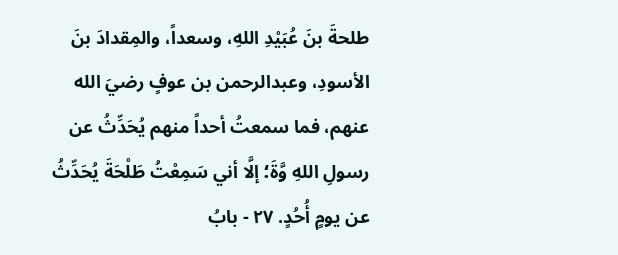طلحةَ بنَ عُبَيْدِ اللهِ، وسعداً، والمِقدادَ بنَ الأسودِ، وعبدالرحمن بن عوفٍ رضيَ الله عنهم، فما سمعتُ أحداً منهم يُحَدِّثُ عن رسولِ اللهِ وَّةَ؛ إلَّا أني سَمِعْتُ طَلْحَةَ يُحَدِّثُ عن يومٍ أُحُدٍ. ٢٧ - بابُ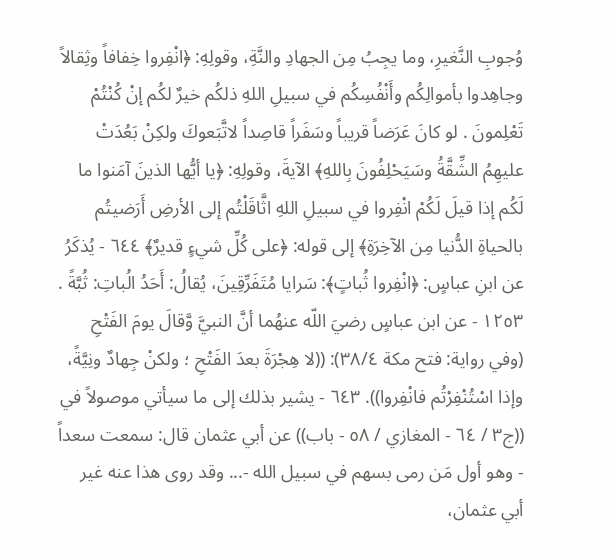وُجوبِ النَّغيرِ، وما يجِبُ مِن الجهادِ والنَّةِ، وقولِهِ: ﴿انْفِروا خِفافاً وثِقالاً وجاهِدوا بأموالِكُم وأَنْفُسِكُم في سبيلِ اللهِ ذلكُم خيرٌ لكُم إنْ كُنْتُمْ تَعْلِمونَ . لو كانَ عَرَضاً قريباً وسَفَراً قاصِداً لاتَّبَعوكَ ولكِنْ بَعُدَتْ عليهِمُ الشِّقَّةُ وسَيَحْلِفُونَ بِاللهِ﴾ الآيةَ، وقولِهِ: ﴿يا أيُّها الذينَ آمَنوا ما لَكُم إذا قيلَ لَكُمْ انْفِروا في سبيلِ اللهِ اثَّاقَلْتُم إلى الأرضِ أَرَضيتُم بالحياةِ الدُّنيا مِن الآخِرَةِ﴾ إلى قوله: ﴿على كُلِّ شيءٍ قديرٌ﴾ ٦٤٤ - يُذكَرُ عن ابنِ عباسٍ: ﴿انْفِروا ثُباتٍ﴾: سَرايا مُتَفَرِّقِينَ، يُقالُ: أَحَدُ الُباتِ: ثُبَّةً . ١٢٥٣ - عن ابن عباسٍ رضيَ اللّه عنهُما أنَّ النبيَّ وَّقالَ يومَ الفَتْحِ (وفي رواية: فتح مكة ٣٨/٤): ((لا هِجْرَةَ بعدَ الفَتْحِ ؛ ولكنْ جِهادٌ ونِيَّةً، وإذا اسْتُنْفِرْتُم فانْفِروا)). ٦٤٣ - يشير بذلك إلى ما سيأتي موصولاً في ((ج٣ / ٦٤ - المغازي / ٥٨ - باب)) عن أبي عثمان قال: سمعت سعداً - وهو أول مَن رمى بسهم في سبيل الله -... وقد روى هذا عنه غير أبي عثمان،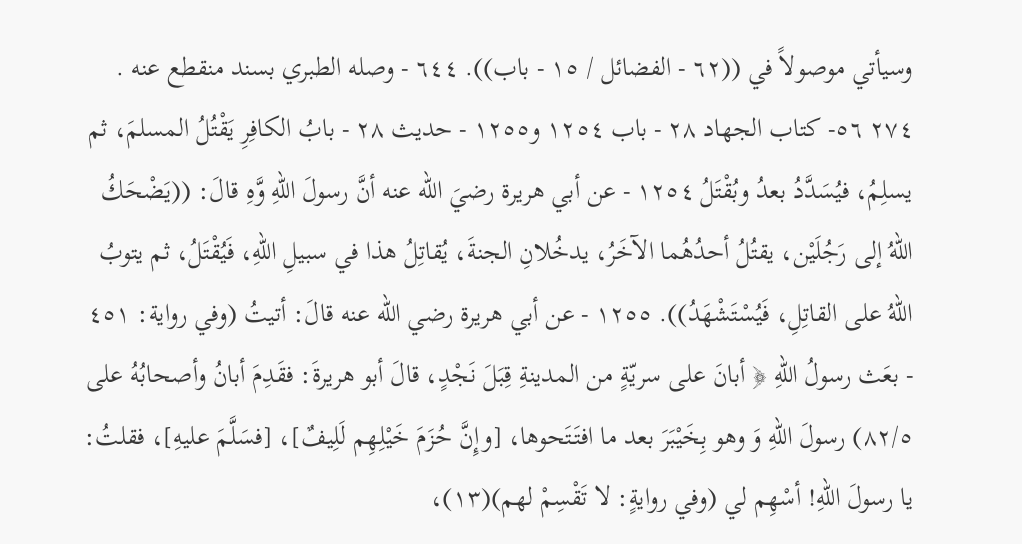وسيأتي موصولاً في ((٦٢ - الفضائل / ١٥ - باب)). ٦٤٤ - وصله الطبري بسند منقطع عنه . ٢٧٤ ٥٦- کتاب الجهاد ٢٨ - باب ١٢٥٤ و١٢٥٥ - حديث ٢٨ - بابُ الكافِرِ يَقْتُلُ المسلمَ، ثم يسلِمُ، فيُسَدَّدُ بعدُ وبُقْتَلُ ١٢٥٤ - عن أبي هريرة رضيَ الله عنه أنَّ رسولَ اللهِ وَّهِ قالَ: ((يَضْحَكُ اللهُ إلى رَجُلَيْن، يقتُلُ أحدُهُما الآخَرُ، يدخُلانِ الجنةَ، يُقاتِلُ هذا في سبيلِ اللهِ، فَيُقْتَلُ، ثم يتوبُ اللهُ على القاتِلِ، فَيُسْتَشْهَدُ)). ١٢٥٥ - عن أبي هريرة رضي الله عنه قالَ: أتيتُ (وفي رواية: ٤٥١ - بعَث رسولُ اللهِ ﴿ أبانَ على سريّةٍ من المدينةِ قِبَلَ نَجْدٍ، قالَ أبو هريرةَ: فقَدِمَ أبانُ وأصحابُهُ على ٨٢/٥) رسولَ اللهِ وَ وهو بِخَيْبَرَ بعد ما افتَتَحوها، [وإِنَّ حُزَمَ خَيْلِهِم لَلِيفٌ]، [فسَلَّمَ عليهِ]، فقلتُ: يا رسولَ اللهِ! أسْهِم لي (وفي روايةٍ: لا تَقْسِمْ لهم)(١٣)،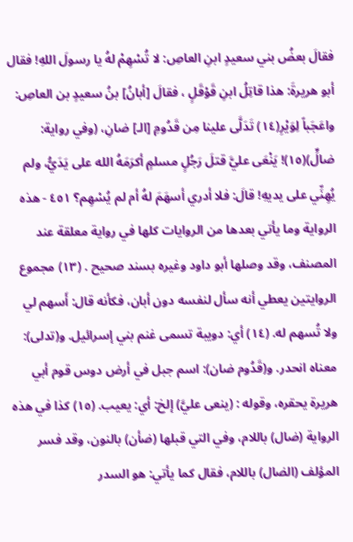فقالَ بعضُ بني سعيدٍ ابنِ العاصِ: لا تُسْهِمْ لهُ يا رسولَ اللهِ! فقال أبو هريرةَ: هذا قاتِلُ ابنِ قَوْقَلٍ ، فقالَ [أبانُ] بنُ سعيدٍ بن العاصِ: واعَجَباً لِوَيْرِ(١٤) تَدَلَّى علينا مِن قَدُومِ [الـ] ضانِ، (وفي رواية: ضالٍّ)(١٥)! يَنْعَى عليَّ قتلَ رَجُلٍ مسلمٍ أكرَمَهُ الله على يَدَيُّ، ولم يُهِنِّي على يديهِ! قالَ: فلا أدري أسهَمَ لهُ أم لم يُسْهِم؟ ٤٥١ - هذه الرواية وما يأتي بعدها من الروايات كلها في رواية معلقة عند المصنف، وقد وصلها أبو داود وغيره بسند صحيح . (١٣) مجموع الروايتين يعطي أنه سأل لنفسه دون أبان، فكأنه قال: أَسهم لي ولا تُسهم له. (١٤) أي: دويبة تسمى غنم بني إسرائيل. و(تدلى): معناه انحدر. و(قَدُوم ضان): اسم جبل في أرض دوس قوم أبي هريرة يحقره، وقوله : (ينعى عليَّ) إلخ: أي: يعيب. (١٥) كذا في هذه الرواية (ضال) باللام، وفي التي قبلها (ضأن) بالنون، وقد فسر المؤلف (الضال) باللام، فقال كما يأتي: هو السدر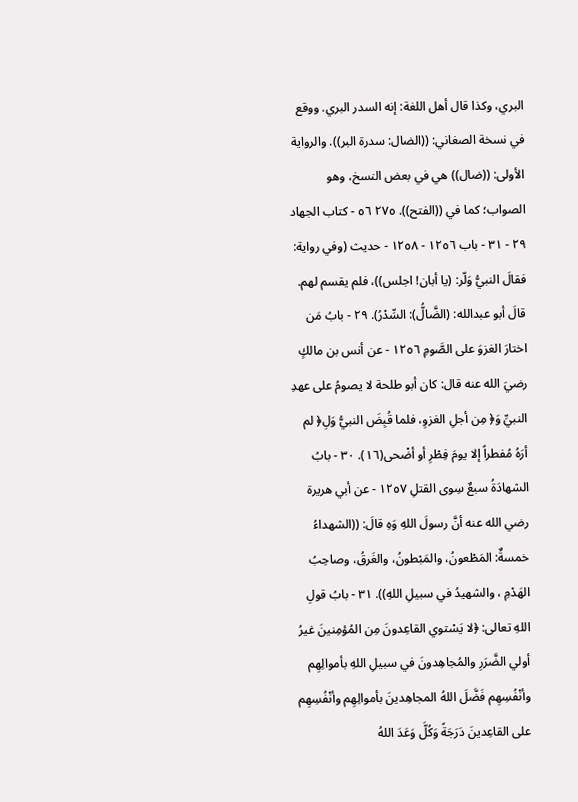البري، وكذا قال أهل اللغة: إنه السدر البري. ووقع في نسخة الصغاني: ((الضال: سدرة البر)). والرواية الأولى: ((ضال)) هي في بعض النسخ، وهو الصواب؛ كما في ((الفتح)). ٢٧٥ ٥٦ - کتاب الجهاد ٢٩ - ٣١ - باب ١٢٥٦ - ١٢٥٨ - حديث (وفي رواية: فقالَ النبيُّ وَلّر: (يا أبان! اجلس))، فلم يقسم لهم. قالَ أبو عبدالله: (الضَّالُّ): السِّدْرُ). ٢٩ - بابُ مَن اختارَ الغزوَ على الصَّومِ ١٢٥٦ - عن أنس بن مالكٍ رضيَ الله عنه قال: كان أبو طلحة لا يصومُ على عهدِ النبيِّ وَ﴿ مِن أجلِ الغزوِ، فلما قُبِضَ النبيُّ وَلِ﴿ لم أرَهُ مُفطراً إلا يومَ فِطْرِ أو أضْحی(١٦). ٣٠ - بابُ الشهادَةُ سبعٌ سِوى القتلِ ١٢٥٧ - عن أبي هريرة رضي الله عنه أنَّ رسولَ اللهِ وَهِ قالَ: ((الشهداءُ خمسةٌ: المَطْعونُ، والمَبْطونُ، والغَرقُ، وصاحِبُ الهَدْمِ ، والشهيدُ في سبيلِ اللهِ)). ٣١ - بابُ قولِ اللهِ تعالى: ﴿لا يَسْتوي القاعِدونَ مِن المُؤمِنينَ غيرُ أولي الضَّرَرِ والمُجاهِدونَ في سبيلِ اللهِ بأموالِهِم وأنْفُسِهِم فَضَّلَ اللهُ المجاهِدينَ بأموالِهِم وأنْفُسِهِم على القاعِدينَ دَرَجَةً وَكُلَّ وَعَدَ اللهُ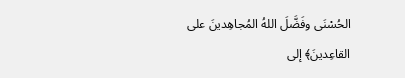الحُسْنَى وفَضَّلَ اللهُ المُجاهِدينَ على القاعِدينَ﴾ إلى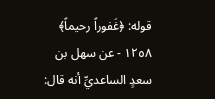قوله: ﴿غَفوراً رحيماً﴾ ١٢٥٨ - عن سهل بن سعدٍ الساعديِّ أنه قال: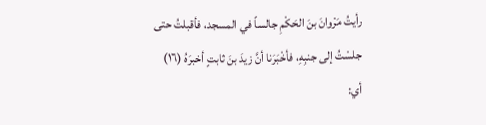رأيتُ مَرْوانَ بنَ الحَكْمِ جالساً في المسجد، فأقبلتُ حتى جلسْتُ إلى جنبِهِ، فأخْبَرَنا أنَّ زيدَ بنَ ثابتٍ أخبرَهُ (١٦) أي: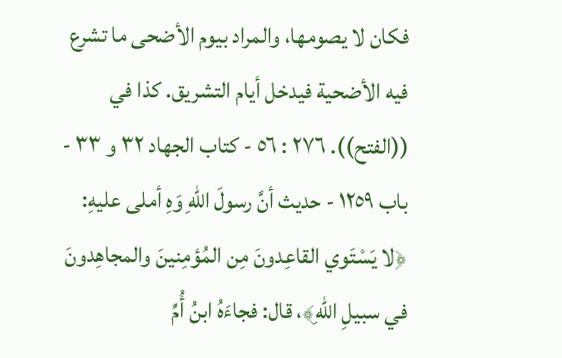فكان لا يصومها، والمراد بيوم الأضحى ما تشرع فيه الأضحية فيدخل أيام التشريق. كذا في ((الفتح)). ٢٧٦ : ٥٦ - كتاب الجهاد ٣٢ و ٣٣ - باب ١٢٥٩ - حديث أنَّ رسولَ اللهِ وَهِ أملى عليهِ: ﴿لا يَسْتَوي القاعِدونَ مِن المُؤمِنينَ والمجاهِدونَ في سبيلِ اللهِ﴾، قال: فجاءَهُ ابنُ أُمِّ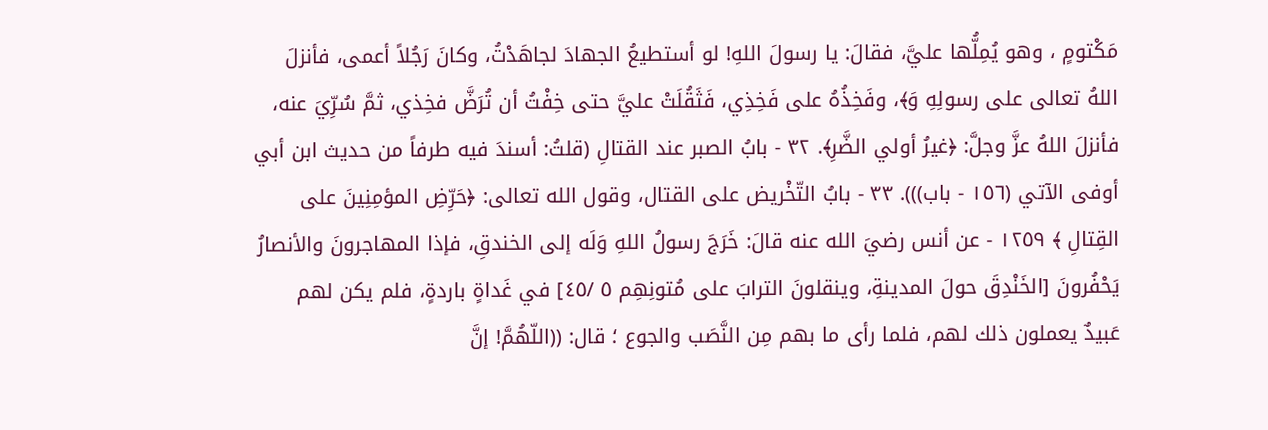مَكْتومٍ ، وهو يُمِلُّها عليَّ، فقالَ: يا رسولَ اللهِ! لو أستطيعُ الجهادَ لجاهَدْتُ، وكانَ رَجُلاً أعمى، فأنزلَ اللهُ تعالى على رسولِهِ وَ﴾، وفَخِذُهُ على فَخِذِي، فَثَقُلَتْ عليَّ حتى خِفْتُ أن تُرَضَّ فخِذي، ثمَّ سُرِّيَ عنه، فأنزلَ اللهُ عزَّ وجلَّ: ﴿غيرُ أولي الضَّرِ﴾. ٣٢ - بابُ الصبر عند القتالِ (قلتُ: أسندَ فيه طرفاً من حديث ابن أبي أوفى الآتي (١٥٦ - باب))). ٣٣ - بابُ التّخْريض على القتال، وقول الله تعالی: ﴿حَرِّضِ المؤمِنِينَ على القِتالِ ﴾ ١٢٥٩ - عن أنس رضيَ الله عنه قالَ: خَرَجَ رسولُ اللهِ وَلَه إلى الخندقِ، فإذا المهاجرونَ والأنصارُ يَحْفُرونَ [الخَنْدِقَ حولَ المدينةِ، وينقلونَ الترابَ على مُتونِهِم ٥ /٤٥] في غَداةٍ باردةٍ، فلم يكن لهم عَبيدٌ يعملون ذلك لهم، فلما رأى ما بهم مِن النَّصَب والجوع ؛ قال: ((اللّهُمَّ! إنَّ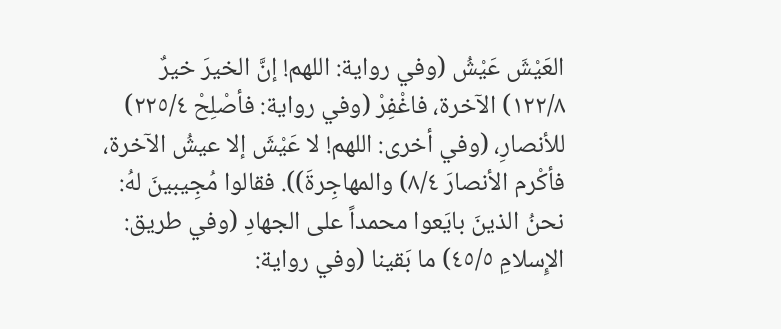العَيْشَ عَيْشُ (وفي رواية: اللهم! إنَّ الخيرَ خيرٌ ١٢٢/٨) الآخرة، فاغْفِرْ (وفي رواية: فأصْلِحْ ٢٢٥/٤) للأنصارِ، (وفي أخرى: اللهم! لا عَيْشَ إلا عيشُ الآخرة، فأكْرم الأنصارَ ٨/٤) والمهاجِرةَ)). فقالوا مُجِيبينَ لهُ: نحنُ الذينَ بايَعوا محمداً على الجهادِ (وفي طريق: الإِسلامِ ٤٥/٥) ما بَقينا (وفي رواية: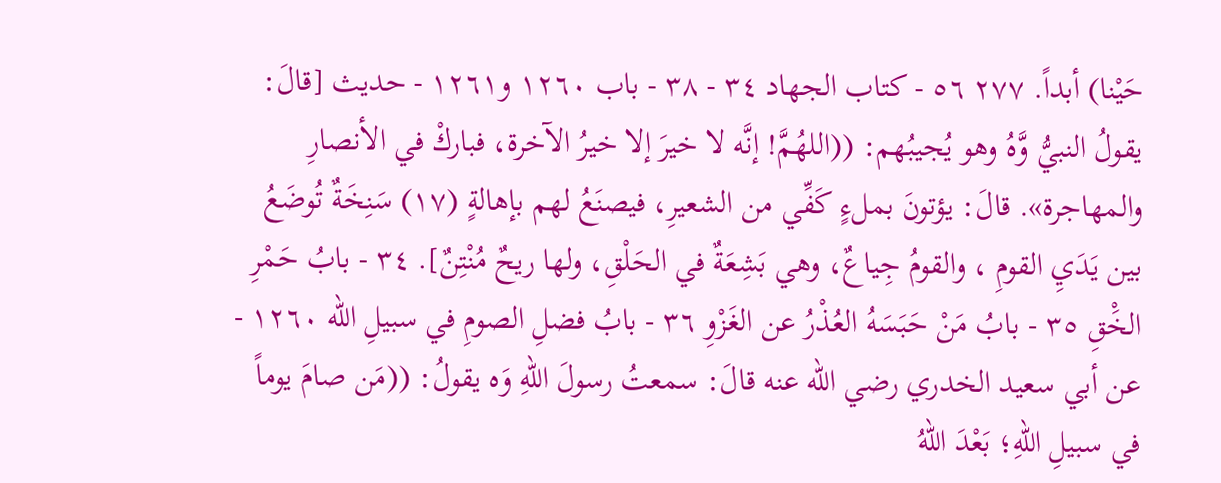حَيْنا) أبداً. ٢٧٧ ٥٦ - کتاب الجهاد ٣٤ - ٣٨ - باب ١٢٦٠ و١٢٦١ - حديث [قالَ: يقولُ النبيُّ وَّهُ وهو يُجيبُهم: ((اللهُمَّ! إنَّه لا خيرَ إلا خيرُ الآخرة، فباركْ في الأنصارِ والمهاجرة». قالَ: يؤتونَ بملءٍ كَفِّي من الشعيرِ، فيصنَعُ لهم بإهالةٍ (١٧) سَنِخَةٌ تُوضَعُ بين يَدَيِ القومِ ، والقومُ جِياعٌ، وهي بَشِعَةٌ في الحَلْقِ، ولها ريحٌ مُنْتِنٌ]. ٣٤ - بابُ حَمْرِ الخَْقِ ٣٥ - بابُ مَنْ حَبَسَهُ العُذْرُ عن الغَزْوِ ٣٦ - بابُ فضلِ الصومِ في سبيلِ الله ١٢٦٠ - عن أبي سعيد الخدري رضي الله عنه قالَ: سمعتُ رسولَ اللهِ وَه يقولُ: ((مَن صامَ يوماً في سبيلِ اللهِ؛ بَعْدَ اللهُ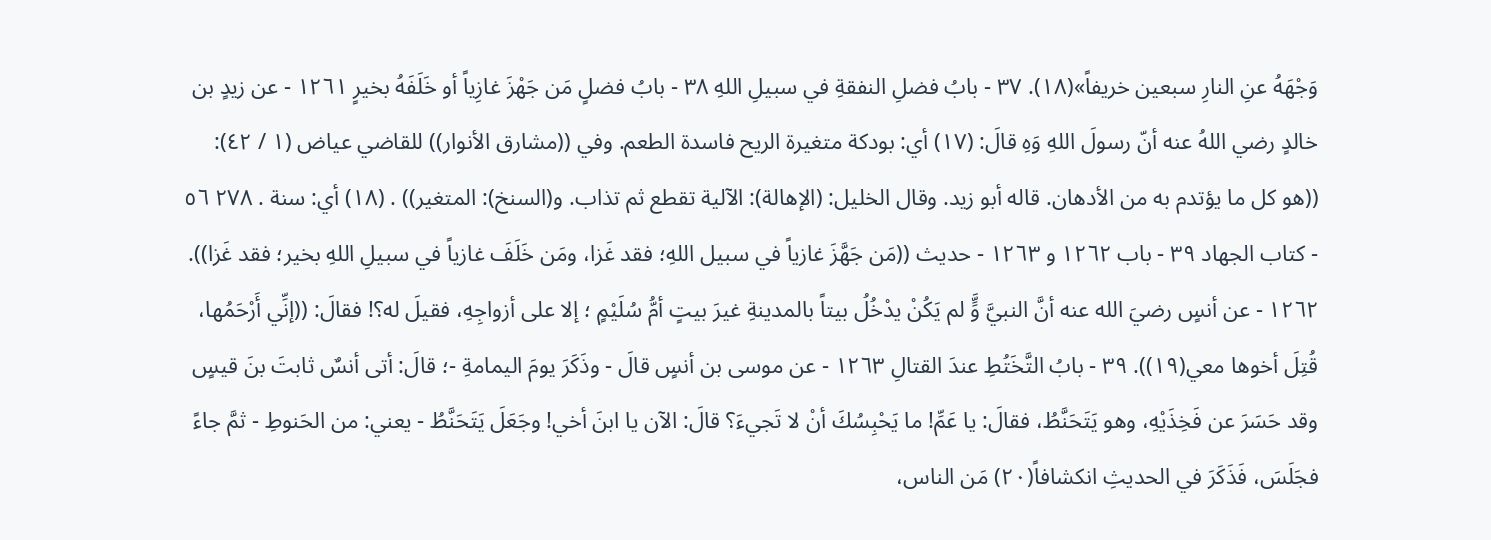وَجْهَهُ عنِ النارِ سبعين خريفاً»(١٨). ٣٧ - بابُ فضلِ النفقةِ في سبيلِ اللهِ ٣٨ - بابُ فضلٍ مَن جَهْزَ غازِياً أو خَلَفَهُ بخيرٍ ١٢٦١ - عن زيدٍ بن خالدٍ رضي اللهُ عنه أنّ رسولَ اللهِ وَهِ قالَ: (١٧) أي: بودكة متغيرة الريح فاسدة الطعم. وفي ((مشارق الأنوار)) للقاضي عياض (١ / ٤٢): ((هو كل ما يؤتدم به من الأدهان. قاله أبو زيد. وقال الخليل: (الإهالة): الآلية تقطع ثم تذاب. و(السنخ): المتغير)) . (١٨) أي: سنة . ٢٧٨ ٥٦ - کتاب الجهاد ٣٩ - باب ١٢٦٢ و ١٢٦٣ - حديث ((مَن جَهَّزَ غازياً في سبيل اللهِ؛ فقد غَزا، ومَن خَلَفَ غازياً في سبيلِ اللهِ بخير؛ فقد غَزا)). ١٢٦٢ - عن أنسٍ رضيَ الله عنه أنَّ النبيَّ وٍَّ لم يَكُنْ يدْخُلُ بيتاً بالمدينةِ غيرَ بيتٍ أمُّ سُلَيْمٍ ؛ إلا على أزواجِهِ، فقيلَ له؟! فقالَ: ((إنِّي أَرْحَمُها، قُتِلَ أخوها معي(١٩)). ٣٩ - بابُ التَّخَتُطِ عندَ القتالِ ١٢٦٣ - عن موسى بن أنسٍ قالَ - وذَكَرَ يومَ اليمامةِ -؛ قالَ: أتى أنسٌ ثابتَ بنَ قيسٍ وقد حَسَرَ عن فَخِذَيْهِ، وهو يَتَحَنَّطُ، فقالَ: يا عَمِّ! ما يَحْبِسُكَ أنْ لا تَجيءَ؟ قالَ: الآن يا ابنَ أخي! وجَعَلَ يَتَحَنَّطُ - يعني: من الحَنوطِ - ثمَّ جاءً فجَلَسَ، فَذَكَرَ في الحديثِ انكشافاً(٢٠) مَن الناس،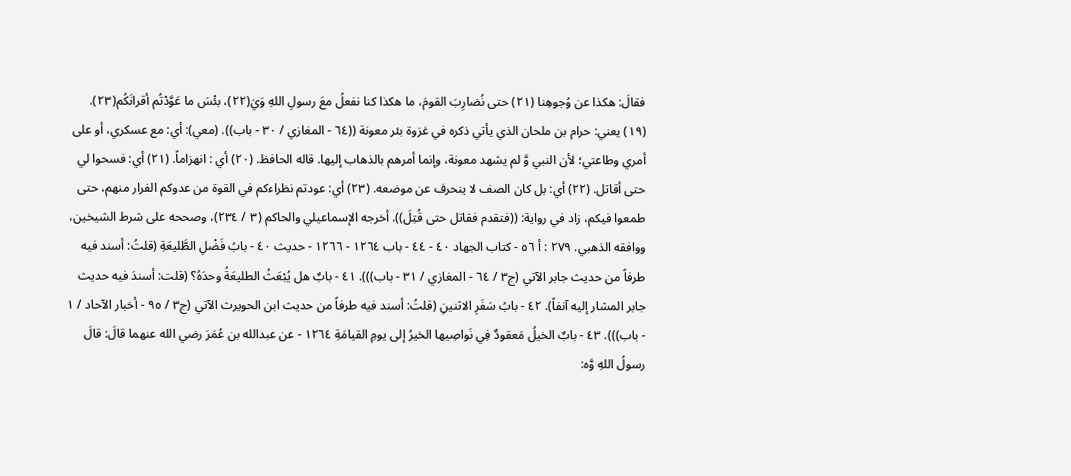فقالَ: هكذا عن وُجوهِنا (٢١) حتى نُضارِبَ القومَ، ما هكذا كنا نفعلُ معَ رسولِ اللهِ وَيَ(٢٢)، بئْسَ ما عَوَّدْتُم أقرانَكُم(٢٣). (١٩) يعني: حرام بن ملحان الذي يأتي ذكره في غزوة بئر معونة ((٦٤ - المغازي / ٣٠ - باب)). (معي): أي: مع عسكري، أو على أمري وطاعتي؛ لأن النبي وَّ لم يشهد معونة، وإنما أمرهم بالذهاب إليها. قاله الحافظ. (٢٠) أي : انهزاماً. (٢١) أي: فسحوا لي حتى أقاتل. (٢٢) أي: بل كان الصف لا ينحرف عن موضعه. (٢٣) أي: عودتم نظراءكم في القوة من عدوكم الفرار منهم، حتى طمعوا فيكم، زاد في رواية: ((فتقدم فقاتل حتى قُتِلَ)). أخرجه الإسماعيلي والحاكم (٣ / ٢٣٤)، وصححه على شرط الشيخين، ووافقه الذهبي. ٢٧٩ : أ ٥٦ - کتاب الجهاد ٤٠ - ٤٤ - باب ١٢٦٤ - ١٢٦٦ - حديث ٤٠ - بابُ فَضْلِ الطَّليعَةِ (قلتُ: أسند فيه طرفاً من حديث جابر الآتي (ج٣ / ٦٤ - المغازي / ٣١ - باب))). ٤١ - بابٌ هل يُبْعَثُ الطليعَةُ وحدَهُ؟ (قلت: أسندَ فيه حديث جابر المشار إليه آنفاً). ٤٢ - بابُ سَفَرِ الاثنينِ (قلتُ: أسند فيه طرفاً من حديث ابن الحويرث الآتي (ج٣ / ٩٥ - أخبار الآحاد / ١ - باب))). ٤٣ - بابٌ الخيلُ مَعقودٌ فِي نَواصِيها الخيرُ إلى يومِ القيامَةِ ١٢٦٤ - عن عبدالله بن عُمَرَ رضي الله عنهما قالَ: قالَ رسولُ اللهِ وَّه: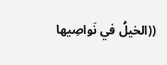((الخيلُ في نَواصِيها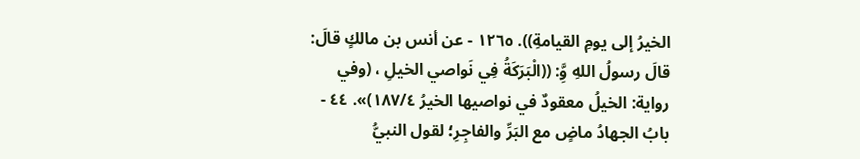الخيرُ إلى يومِ القيامةِ)). ١٢٦٥ - عن أنس بن مالكٍ قالَ: قالَ رسولُ اللهِ وَِّ: ((الْبَرَكَةُ فِي نَواصي الخيلِ ، (وفي رواية: الخيلُ معقودٌ في نواصيها الخيرُ ١٨٧/٤)». ٤٤ - بابُ الجهادُ ماضٍ مع البَرِّ والفاجِرِ؛ لقول النبيُّ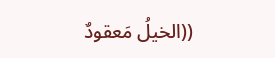((الخيلُ مَعقودٌ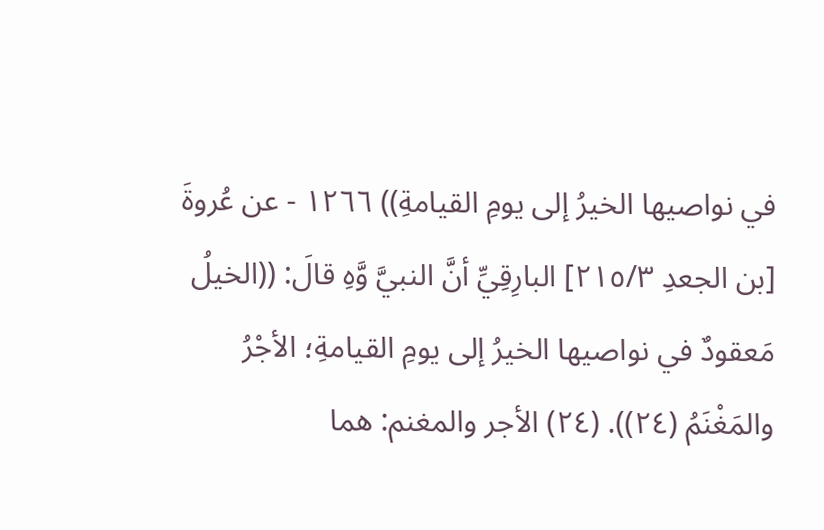في نواصيها الخيرُ إلى يومِ القيامةِ)) ١٢٦٦ - عن عُروةَ [بن الجعدِ ٢١٥/٣] البارِقِيِّ أنَّ النبيَّ وَّهِ قالَ: ((الخيلُ مَعقودٌ في نواصيها الخيرُ إلى يومِ القيامةِ؛ الأجْرُ والمَغْنَمُ (٢٤)). (٢٤) الأجر والمغنم: هما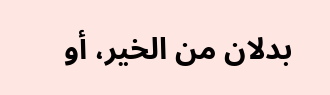بدلان من الخير، أو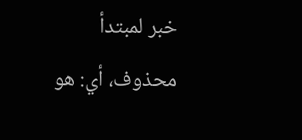خبر لمبتدأ محذوف، أي: هو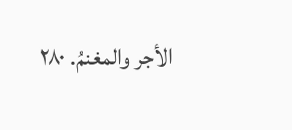الأجر والمغنمُ. ٢٨٠